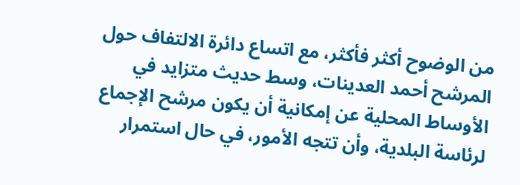من الوضوح أكثر فأكثر، مع اتساع دائرة الالتفاف حول المرشح أحمد العدينات، وسط حديث متزايد في الأوساط المحلية عن إمكانية أن يكون مرشح الإجماع لرئاسة البلدية، وأن تتجه الأمور، في حال استمرار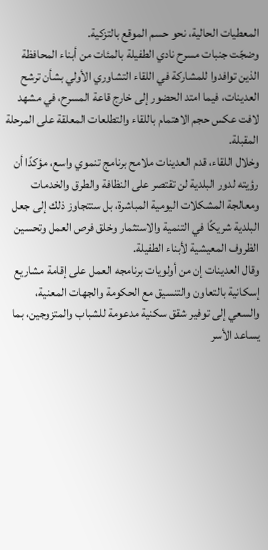المعطيات الحالية، نحو حسم الموقع بالتزكية.
وضجّت جنبات مسرح نادي الطفيلة بالمئات من أبناء المحافظة الذين توافدوا للمشاركة في اللقاء التشاوري الأولي بشأن ترشح العدينات، فيما امتد الحضور إلى خارج قاعة المسرح، في مشهد لافت عكس حجم الاهتمام باللقاء والتطلعات المعلقة على المرحلة المقبلة.
وخلال اللقاء، قدم العدينات ملامح برنامج تنموي واسع، مؤكدًا أن رؤيته لدور البلدية لن تقتصر على النظافة والطرق والخدمات ومعالجة المشكلات اليومية المباشرة، بل ستتجاوز ذلك إلى جعل البلدية شريكًا في التنمية والاستثمار وخلق فرص العمل وتحسين الظروف المعيشية لأبناء الطفيلة.
وقال العدينات إن من أولويات برنامجه العمل على إقامة مشاريع إسكانية بالتعاون والتنسيق مع الحكومة والجهات المعنية، والسعي إلى توفير شقق سكنية مدعومة للشباب والمتزوجين، بما يساعد الأسر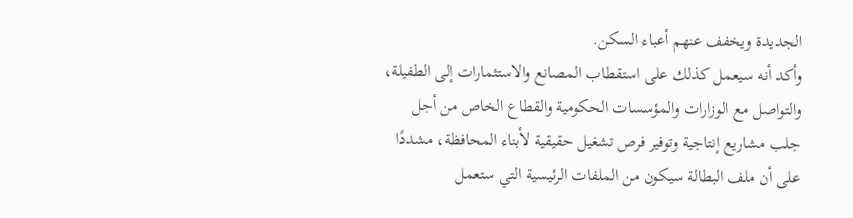الجديدة ويخفف عنهم أعباء السكن.
وأكد أنه سيعمل كذلك على استقطاب المصانع والاستثمارات إلى الطفيلة، والتواصل مع الوزارات والمؤسسات الحكومية والقطاع الخاص من أجل جلب مشاريع إنتاجية وتوفير فرص تشغيل حقيقية لأبناء المحافظة، مشددًا على أن ملف البطالة سيكون من الملفات الرئيسية التي ستعمل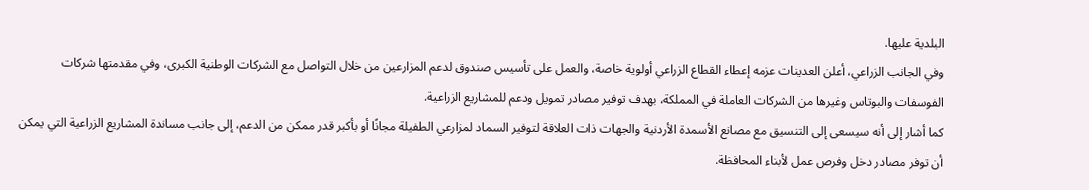البلدية عليها.
وفي الجانب الزراعي، أعلن العدينات عزمه إعطاء القطاع الزراعي أولوية خاصة، والعمل على تأسيس صندوق لدعم المزارعين من خلال التواصل مع الشركات الوطنية الكبرى، وفي مقدمتها شركات الفوسفات والبوتاس وغيرها من الشركات العاملة في المملكة، بهدف توفير مصادر تمويل ودعم للمشاريع الزراعية.
كما أشار إلى أنه سيسعى إلى التنسيق مع مصانع الأسمدة الأردنية والجهات ذات العلاقة لتوفير السماد لمزارعي الطفيلة مجانًا أو بأكبر قدر ممكن من الدعم، إلى جانب مساندة المشاريع الزراعية التي يمكن أن توفر مصادر دخل وفرص عمل لأبناء المحافظة.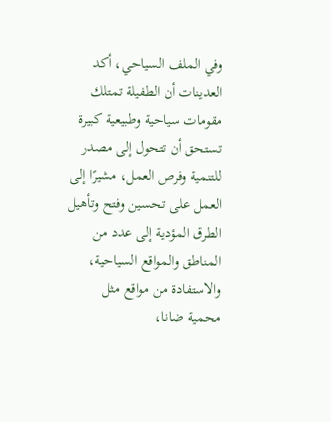وفي الملف السياحي، أكد العدينات أن الطفيلة تمتلك مقومات سياحية وطبيعية كبيرة تستحق أن تتحول إلى مصدر للتنمية وفرص العمل، مشيرًا إلى العمل على تحسين وفتح وتأهيل الطرق المؤدية إلى عدد من المناطق والمواقع السياحية، والاستفادة من مواقع مثل محمية ضانا،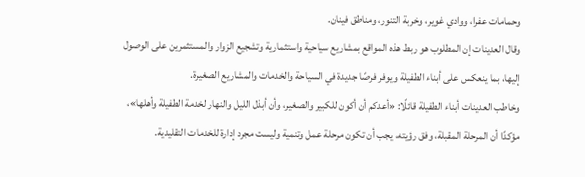وحمامات عفرا، ووادي غوير، وخربة التنور، ومناطق فينان.
وقال العدينات إن المطلوب هو ربط هذه المواقع بمشاريع سياحية واستثمارية وتشجيع الزوار والمستثمرين على الوصول إليها، بما ينعكس على أبناء الطفيلة ويوفر فرصًا جديدة في السياحة والخدمات والمشاريع الصغيرة.
وخاطب العدينات أبناء الطفيلة قائلًا: «أعدكم أن أكون للكبير والصغير، وأن أبذل الليل والنهار لخدمة الطفيلة وأهلها»، مؤكدًا أن المرحلة المقبلة، وفق رؤيته، يجب أن تكون مرحلة عمل وتنمية وليست مجرد إدارة للخدمات التقليدية.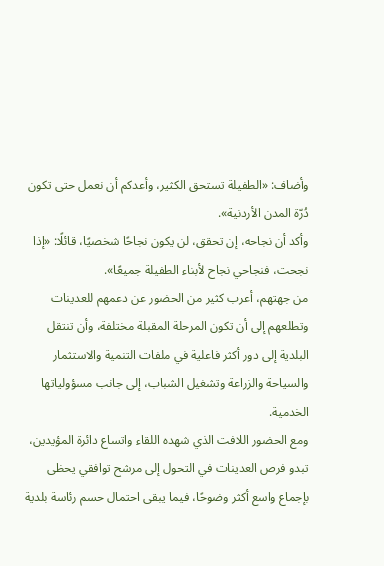وأضاف: «الطفيلة تستحق الكثير، وأعدكم أن نعمل حتى تكون دُرّة المدن الأردنية».
وأكد أن نجاحه، إن تحقق، لن يكون نجاحًا شخصيًا، قائلًا: «إذا نجحت، فنجاحي نجاح لأبناء الطفيلة جميعًا».
من جهتهم، أعرب كثير من الحضور عن دعمهم للعدينات وتطلعهم إلى أن تكون المرحلة المقبلة مختلفة، وأن تنتقل البلدية إلى دور أكثر فاعلية في ملفات التنمية والاستثمار والسياحة والزراعة وتشغيل الشباب، إلى جانب مسؤولياتها الخدمية.
ومع الحضور اللافت الذي شهده اللقاء واتساع دائرة المؤيدين، تبدو فرص العدينات في التحول إلى مرشح توافقي يحظى بإجماع واسع أكثر وضوحًا، فيما يبقى احتمال حسم رئاسة بلدية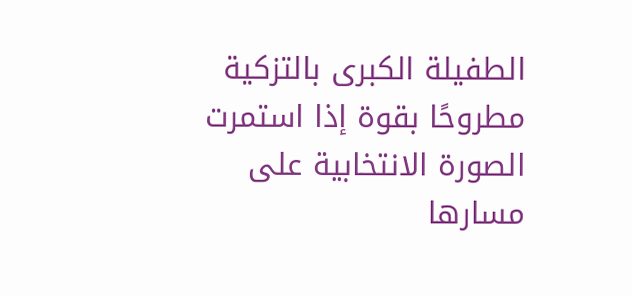الطفيلة الكبرى بالتزكية مطروحًا بقوة إذا استمرت الصورة الانتخابية على مسارها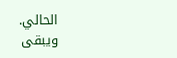الحالي.
ويبقى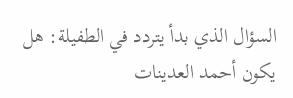السؤال الذي بدأ يتردد في الطفيلة: هل يكون أحمد العدينات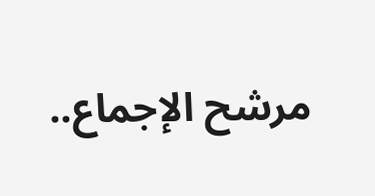مرشح الإجماع..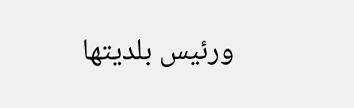ورئيس بلديتها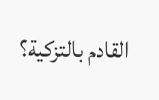القادم بالتزكية؟